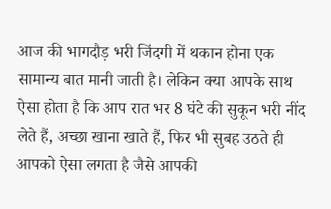आज की भागदौड़ भरी जिंदगी में थकान होना एक सामान्य बात मानी जाती है। लेकिन क्या आपके साथ ऐसा होता है कि आप रात भर 8 घंटे की सुकून भरी नींद लेते हैं, अच्छा खाना खाते हैं, फिर भी सुबह उठते ही आपको ऐसा लगता है जैसे आपकी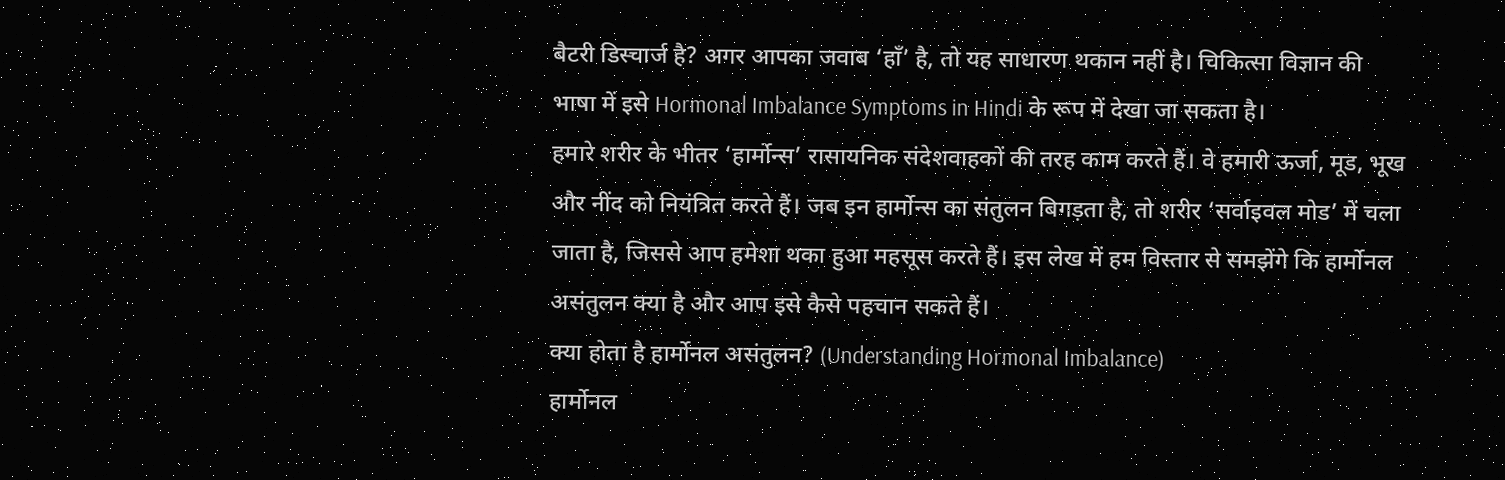बैटरी डिस्चार्ज है? अगर आपका जवाब ‘हाँ’ है, तो यह साधारण थकान नहीं है। चिकित्सा विज्ञान की भाषा में इसे Hormonal Imbalance Symptoms in Hindi के रूप में देखा जा सकता है।
हमारे शरीर के भीतर ‘हार्मोन्स’ रासायनिक संदेशवाहकों की तरह काम करते हैं। वे हमारी ऊर्जा, मूड, भूख और नींद को नियंत्रित करते हैं। जब इन हार्मोन्स का संतुलन बिगड़ता है, तो शरीर ‘सर्वाइवल मोड’ में चला जाता है, जिससे आप हमेशा थका हुआ महसूस करते हैं। इस लेख में हम विस्तार से समझेंगे कि हार्मोनल असंतुलन क्या है और आप इसे कैसे पहचान सकते हैं।
क्या होता है हार्मोनल असंतुलन? (Understanding Hormonal Imbalance)
हार्मोनल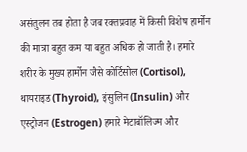असंतुलन तब होता है जब रक्तप्रवाह में किसी विशेष हार्मोन की मात्रा बहुत कम या बहुत अधिक हो जाती है। हमारे शरीर के मुख्य हार्मोन जैसे कोर्टिसोल (Cortisol), थायराइड (Thyroid), इंसुलिन (Insulin) और एस्ट्रोजन (Estrogen) हमारे मेटाबॉलिज्म और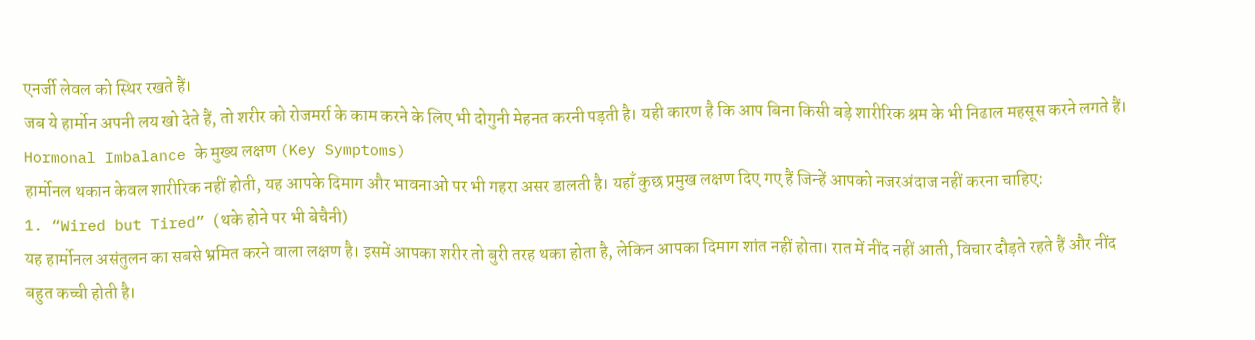एनर्जी लेवल को स्थिर रखते हैं।
जब ये हार्मोन अपनी लय खो देते हैं, तो शरीर को रोजमर्रा के काम करने के लिए भी दोगुनी मेहनत करनी पड़ती है। यही कारण है कि आप बिना किसी बड़े शारीरिक श्रम के भी निढाल महसूस करने लगते हैं।
Hormonal Imbalance के मुख्य लक्षण (Key Symptoms)
हार्मोनल थकान केवल शारीरिक नहीं होती, यह आपके दिमाग और भावनाओं पर भी गहरा असर डालती है। यहाँ कुछ प्रमुख लक्षण दिए गए हैं जिन्हें आपको नजरअंदाज नहीं करना चाहिए:
1. “Wired but Tired” (थके होने पर भी बेचैनी)
यह हार्मोनल असंतुलन का सबसे भ्रमित करने वाला लक्षण है। इसमें आपका शरीर तो बुरी तरह थका होता है, लेकिन आपका दिमाग शांत नहीं होता। रात में नींद नहीं आती, विचार दौड़ते रहते हैं और नींद बहुत कच्ची होती है।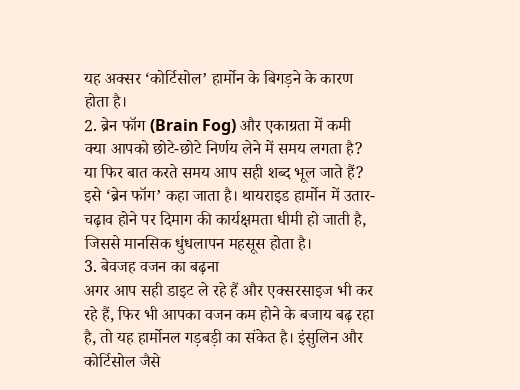यह अक्सर ‘कोर्टिसोल’ हार्मोन के बिगड़ने के कारण होता है।
2. ब्रेन फॉग (Brain Fog) और एकाग्रता में कमी
क्या आपको छोटे-छोटे निर्णय लेने में समय लगता है? या फिर बात करते समय आप सही शब्द भूल जाते हैं? इसे ‘ब्रेन फॉग’ कहा जाता है। थायराइड हार्मोन में उतार-चढ़ाव होने पर दिमाग की कार्यक्षमता धीमी हो जाती है, जिससे मानसिक धुंधलापन महसूस होता है।
3. बेवजह वजन का बढ़ना
अगर आप सही डाइट ले रहे हैं और एक्सरसाइज भी कर रहे हैं, फिर भी आपका वजन कम होने के बजाय बढ़ रहा है, तो यह हार्मोनल गड़बड़ी का संकेत है। इंसुलिन और कोर्टिसोल जैसे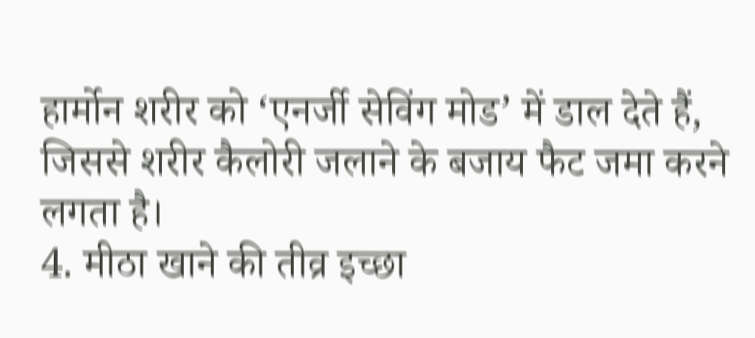हार्मोन शरीर को ‘एनर्जी सेविंग मोड’ में डाल देते हैं, जिससे शरीर कैलोरी जलाने के बजाय फैट जमा करने लगता है।
4. मीठा खाने की तीव्र इच्छा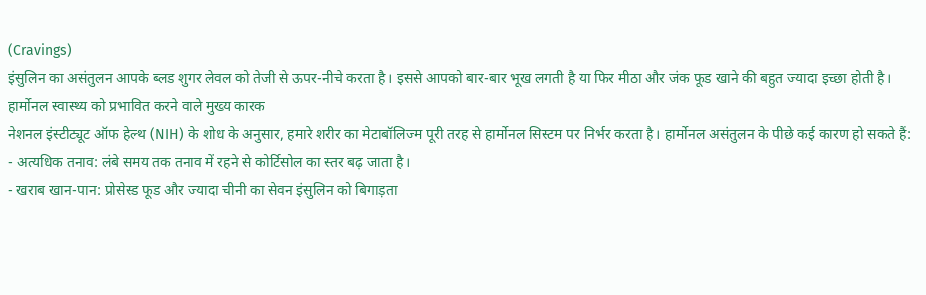(Cravings)
इंसुलिन का असंतुलन आपके ब्लड शुगर लेवल को तेजी से ऊपर-नीचे करता है। इससे आपको बार-बार भूख लगती है या फिर मीठा और जंक फूड खाने की बहुत ज्यादा इच्छा होती है।
हार्मोनल स्वास्थ्य को प्रभावित करने वाले मुख्य कारक
नेशनल इंस्टीट्यूट ऑफ हेल्थ (NIH) के शोध के अनुसार, हमारे शरीर का मेटाबॉलिज्म पूरी तरह से हार्मोनल सिस्टम पर निर्भर करता है। हार्मोनल असंतुलन के पीछे कई कारण हो सकते हैं:
- अत्यधिक तनाव: लंबे समय तक तनाव में रहने से कोर्टिसोल का स्तर बढ़ जाता है।
- खराब खान-पान: प्रोसेस्ड फूड और ज्यादा चीनी का सेवन इंसुलिन को बिगाड़ता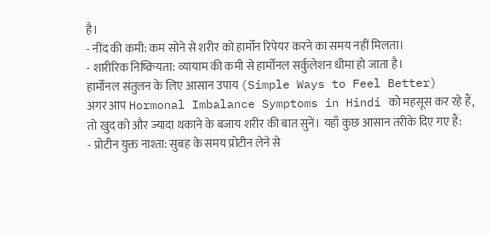है।
- नींद की कमी: कम सोने से शरीर को हार्मोन रिपेयर करने का समय नहीं मिलता।
- शारीरिक निष्क्रियता: व्यायाम की कमी से हार्मोनल सर्कुलेशन धीमा हो जाता है।
हार्मोनल संतुलन के लिए आसान उपाय (Simple Ways to Feel Better)
अगर आप Hormonal Imbalance Symptoms in Hindi को महसूस कर रहे हैं, तो खुद को और ज्यादा थकाने के बजाय शरीर की बात सुनें। यहाँ कुछ आसान तरीके दिए गए हैं:
- प्रोटीन युक्त नाश्ता: सुबह के समय प्रोटीन लेने से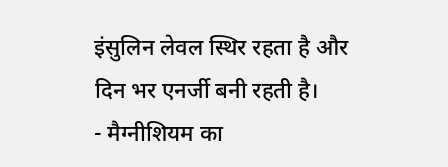इंसुलिन लेवल स्थिर रहता है और दिन भर एनर्जी बनी रहती है।
- मैग्नीशियम का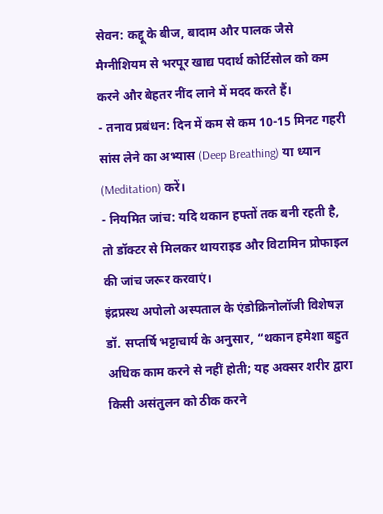सेवन: कद्दू के बीज, बादाम और पालक जैसे मैग्नीशियम से भरपूर खाद्य पदार्थ कोर्टिसोल को कम करने और बेहतर नींद लाने में मदद करते हैं।
- तनाव प्रबंधन: दिन में कम से कम 10-15 मिनट गहरी सांस लेने का अभ्यास (Deep Breathing) या ध्यान (Meditation) करें।
- नियमित जांच: यदि थकान हफ्तों तक बनी रहती है, तो डॉक्टर से मिलकर थायराइड और विटामिन प्रोफाइल की जांच जरूर करवाएं।
इंद्रप्रस्थ अपोलो अस्पताल के एंडोक्रिनोलॉजी विशेषज्ञ डॉ. सप्तर्षि भट्टाचार्य के अनुसार, “थकान हमेशा बहुत अधिक काम करने से नहीं होती; यह अक्सर शरीर द्वारा किसी असंतुलन को ठीक करने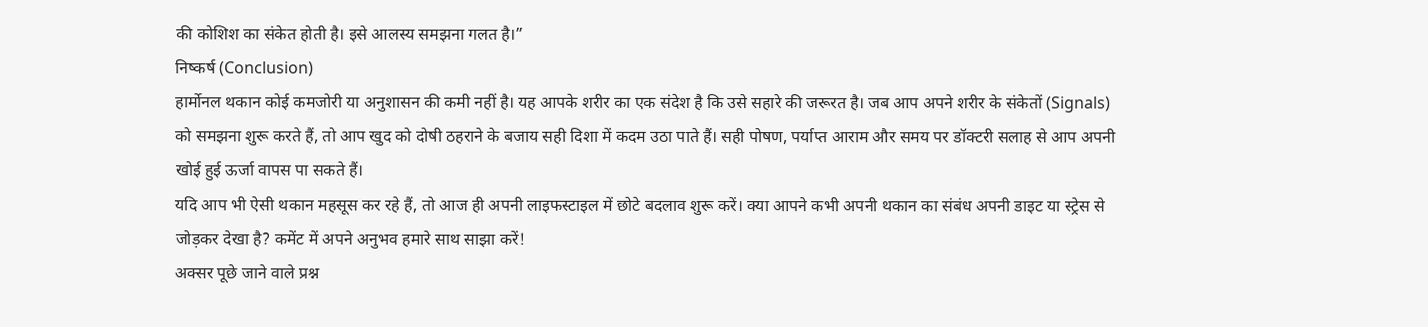की कोशिश का संकेत होती है। इसे आलस्य समझना गलत है।”
निष्कर्ष (Conclusion)
हार्मोनल थकान कोई कमजोरी या अनुशासन की कमी नहीं है। यह आपके शरीर का एक संदेश है कि उसे सहारे की जरूरत है। जब आप अपने शरीर के संकेतों (Signals) को समझना शुरू करते हैं, तो आप खुद को दोषी ठहराने के बजाय सही दिशा में कदम उठा पाते हैं। सही पोषण, पर्याप्त आराम और समय पर डॉक्टरी सलाह से आप अपनी खोई हुई ऊर्जा वापस पा सकते हैं।
यदि आप भी ऐसी थकान महसूस कर रहे हैं, तो आज ही अपनी लाइफस्टाइल में छोटे बदलाव शुरू करें। क्या आपने कभी अपनी थकान का संबंध अपनी डाइट या स्ट्रेस से जोड़कर देखा है? कमेंट में अपने अनुभव हमारे साथ साझा करें!
अक्सर पूछे जाने वाले प्रश्न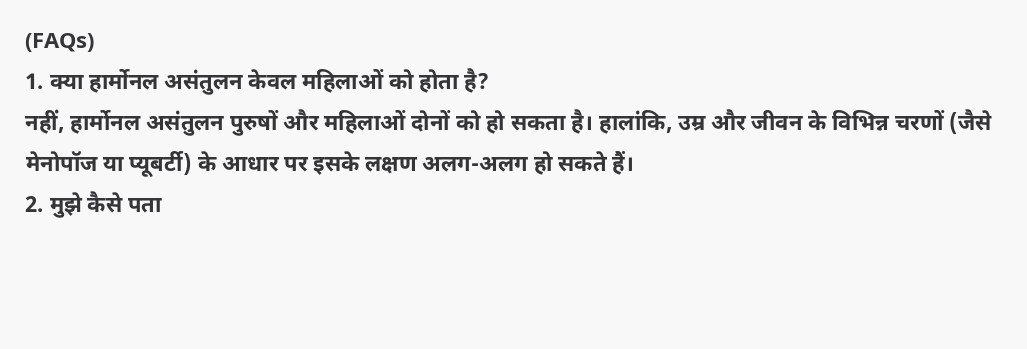(FAQs)
1. क्या हार्मोनल असंतुलन केवल महिलाओं को होता है?
नहीं, हार्मोनल असंतुलन पुरुषों और महिलाओं दोनों को हो सकता है। हालांकि, उम्र और जीवन के विभिन्न चरणों (जैसे मेनोपॉज या प्यूबर्टी) के आधार पर इसके लक्षण अलग-अलग हो सकते हैं।
2. मुझे कैसे पता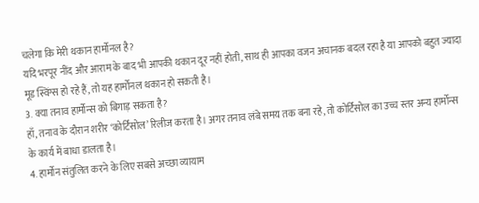चलेगा कि मेरी थकान हार्मोनल है?
यदि भरपूर नींद और आराम के बाद भी आपकी थकान दूर नहीं होती, साथ ही आपका वजन अचानक बदल रहा है या आपको बहुत ज्यादा मूड स्विंग्स हो रहे हैं, तो यह हार्मोनल थकान हो सकती है।
3. क्या तनाव हार्मोन्स को बिगाड़ सकता है?
हाँ, तनाव के दौरान शरीर ‘कोर्टिसोल’ रिलीज करता है। अगर तनाव लंबे समय तक बना रहे, तो कोर्टिसोल का उच्च स्तर अन्य हार्मोन्स के कार्य में बाधा डालता है।
4. हार्मोन संतुलित करने के लिए सबसे अच्छा व्यायाम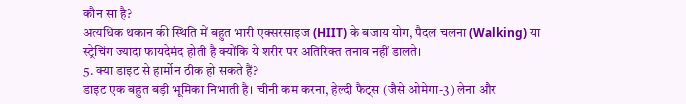कौन सा है?
अत्यधिक थकान की स्थिति में बहुत भारी एक्सरसाइज (HIIT) के बजाय योग, पैदल चलना (Walking) या स्ट्रेचिंग ज्यादा फायदेमंद होती है क्योंकि ये शरीर पर अतिरिक्त तनाव नहीं डालते।
5. क्या डाइट से हार्मोन ठीक हो सकते हैं?
डाइट एक बहुत बड़ी भूमिका निभाती है। चीनी कम करना, हेल्दी फैट्स (जैसे ओमेगा-3) लेना और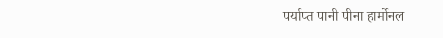पर्याप्त पानी पीना हार्मोनल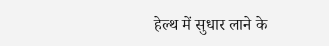हेल्थ में सुधार लाने के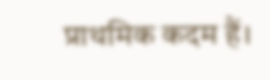प्राथमिक कदम हैं।